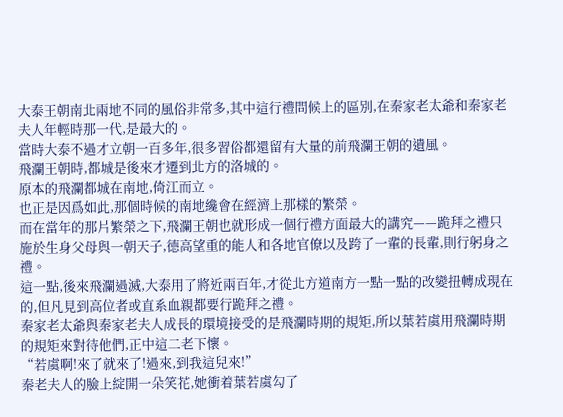大泰王朝南北兩地不同的風俗非常多,其中這行禮問候上的區別,在秦家老太爺和秦家老夫人年輕時那一代,是最大的。
當時大泰不過才立朝一百多年,很多習俗都還留有大量的前飛瀾王朝的遺風。
飛瀾王朝時,都城是後來才遷到北方的洛城的。
原本的飛瀾都城在南地,倚江而立。
也正是因爲如此,那個時候的南地纔會在經濟上那樣的繁榮。
而在當年的那片繁榮之下,飛瀾王朝也就形成一個行禮方面最大的講究——跪拜之禮只施於生身父母與一朝天子,德高望重的能人和各地官僚以及跨了一輩的長輩,則行躬身之禮。
這一點,後來飛瀾過滅,大泰用了將近兩百年,才從北方道南方一點一點的改變扭轉成現在的,但凡見到高位者或直系血親都要行跪拜之禮。
秦家老太爺與秦家老夫人成長的環境接受的是飛瀾時期的規矩,所以葉若虞用飛瀾時期的規矩來對待他們,正中這二老下懷。
“若虞啊!來了就來了!過來,到我這兒來!”
秦老夫人的臉上綻開一朵笑花,她衝着葉若虞勾了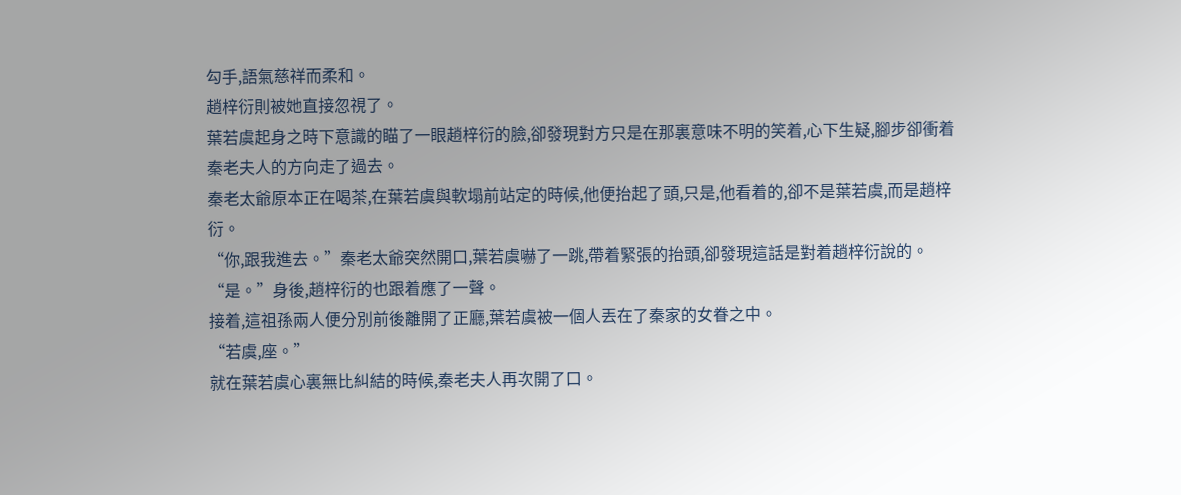勾手,語氣慈祥而柔和。
趙梓衍則被她直接忽視了。
葉若虞起身之時下意識的瞄了一眼趙梓衍的臉,卻發現對方只是在那裏意味不明的笑着,心下生疑,腳步卻衝着秦老夫人的方向走了過去。
秦老太爺原本正在喝茶,在葉若虞與軟塌前站定的時候,他便抬起了頭,只是,他看着的,卻不是葉若虞,而是趙梓衍。
“你,跟我進去。”秦老太爺突然開口,葉若虞嚇了一跳,帶着緊張的抬頭,卻發現這話是對着趙梓衍說的。
“是。”身後,趙梓衍的也跟着應了一聲。
接着,這祖孫兩人便分別前後離開了正廳,葉若虞被一個人丟在了秦家的女眷之中。
“若虞,座。”
就在葉若虞心裏無比糾結的時候,秦老夫人再次開了口。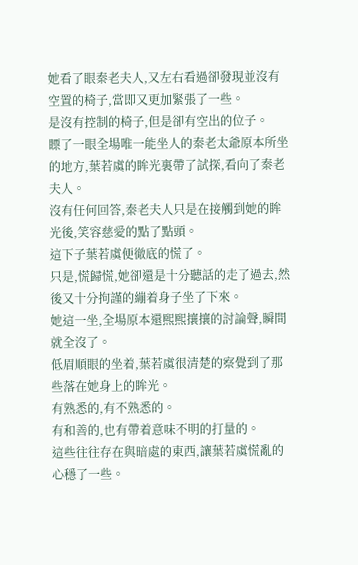她看了眼秦老夫人,又左右看過卻發現並沒有空置的椅子,當即又更加緊張了一些。
是沒有控制的椅子,但是卻有空出的位子。
瞟了一眼全場唯一能坐人的秦老太爺原本所坐的地方,葉若虞的眸光裏帶了試探,看向了秦老夫人。
沒有任何回答,秦老夫人只是在接觸到她的眸光後,笑容慈愛的點了點頭。
這下子葉若虞便徹底的慌了。
只是,慌歸慌,她卻還是十分聽話的走了過去,然後又十分拘謹的繃着身子坐了下來。
她這一坐,全場原本還熙熙攘攘的討論聲,瞬間就全沒了。
低眉順眼的坐着,葉若虞很清楚的察覺到了那些落在她身上的眸光。
有熟悉的,有不熟悉的。
有和善的,也有帶着意味不明的打量的。
這些往往存在與暗處的東西,讓葉若虞慌亂的心穩了一些。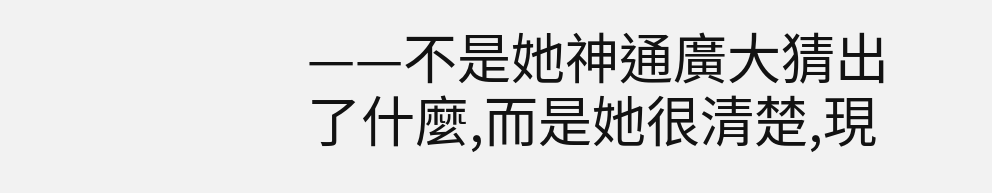——不是她神通廣大猜出了什麼,而是她很清楚,現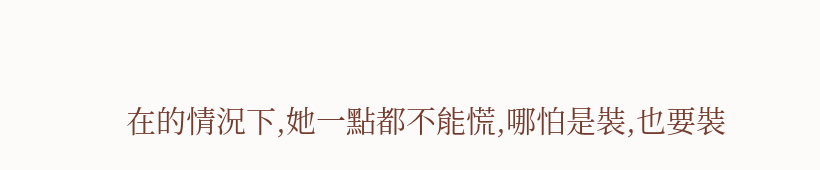在的情況下,她一點都不能慌,哪怕是裝,也要裝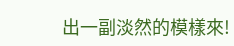出一副淡然的模樣來!